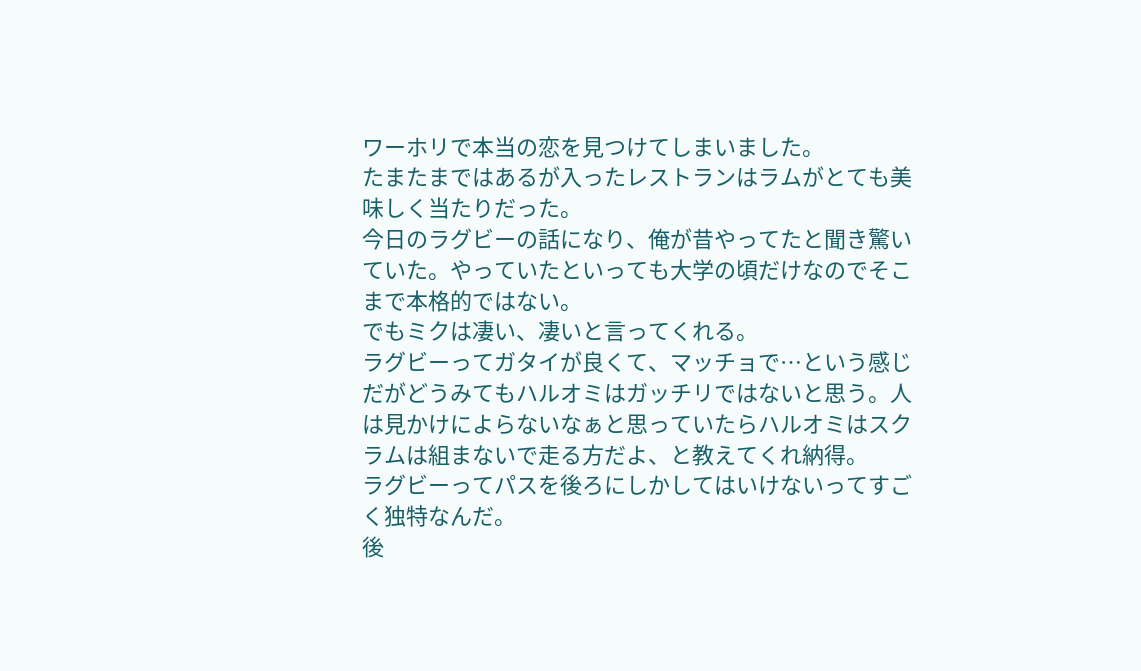ワーホリで本当の恋を見つけてしまいました。
たまたまではあるが入ったレストランはラムがとても美味しく当たりだった。
今日のラグビーの話になり、俺が昔やってたと聞き驚いていた。やっていたといっても大学の頃だけなのでそこまで本格的ではない。
でもミクは凄い、凄いと言ってくれる。
ラグビーってガタイが良くて、マッチョで…という感じだがどうみてもハルオミはガッチリではないと思う。人は見かけによらないなぁと思っていたらハルオミはスクラムは組まないで走る方だよ、と教えてくれ納得。
ラグビーってパスを後ろにしかしてはいけないってすごく独特なんだ。
後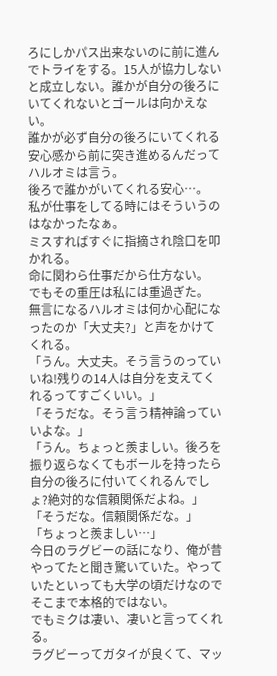ろにしかパス出来ないのに前に進んでトライをする。15人が協力しないと成立しない。誰かが自分の後ろにいてくれないとゴールは向かえない。
誰かが必ず自分の後ろにいてくれる安心感から前に突き進めるんだってハルオミは言う。
後ろで誰かがいてくれる安心…。
私が仕事をしてる時にはそういうのはなかったなぁ。
ミスすればすぐに指摘され陰口を叩かれる。
命に関わら仕事だから仕方ない。
でもその重圧は私には重過ぎた。
無言になるハルオミは何か心配になったのか「大丈夫?」と声をかけてくれる。
「うん。大丈夫。そう言うのっていいね!残りの14人は自分を支えてくれるってすごくいい。」
「そうだな。そう言う精神論っていいよな。」
「うん。ちょっと羨ましい。後ろを振り返らなくてもボールを持ったら自分の後ろに付いてくれるんでしょ?絶対的な信頼関係だよね。」
「そうだな。信頼関係だな。」
「ちょっと羨ましい…」
今日のラグビーの話になり、俺が昔やってたと聞き驚いていた。やっていたといっても大学の頃だけなのでそこまで本格的ではない。
でもミクは凄い、凄いと言ってくれる。
ラグビーってガタイが良くて、マッ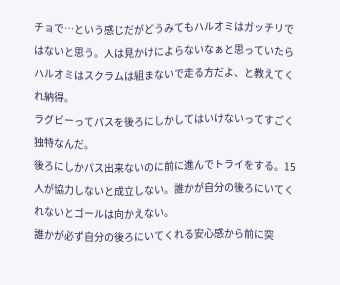チョで…という感じだがどうみてもハルオミはガッチリではないと思う。人は見かけによらないなぁと思っていたらハルオミはスクラムは組まないで走る方だよ、と教えてくれ納得。
ラグビーってパスを後ろにしかしてはいけないってすごく独特なんだ。
後ろにしかパス出来ないのに前に進んでトライをする。15人が協力しないと成立しない。誰かが自分の後ろにいてくれないとゴールは向かえない。
誰かが必ず自分の後ろにいてくれる安心感から前に突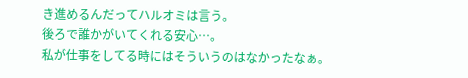き進めるんだってハルオミは言う。
後ろで誰かがいてくれる安心…。
私が仕事をしてる時にはそういうのはなかったなぁ。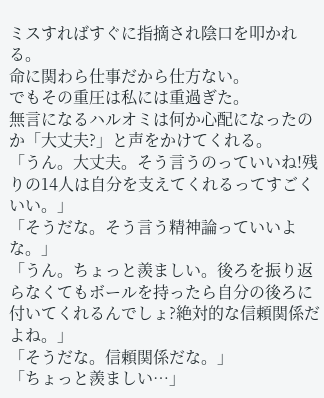ミスすればすぐに指摘され陰口を叩かれる。
命に関わら仕事だから仕方ない。
でもその重圧は私には重過ぎた。
無言になるハルオミは何か心配になったのか「大丈夫?」と声をかけてくれる。
「うん。大丈夫。そう言うのっていいね!残りの14人は自分を支えてくれるってすごくいい。」
「そうだな。そう言う精神論っていいよな。」
「うん。ちょっと羨ましい。後ろを振り返らなくてもボールを持ったら自分の後ろに付いてくれるんでしょ?絶対的な信頼関係だよね。」
「そうだな。信頼関係だな。」
「ちょっと羨ましい…」